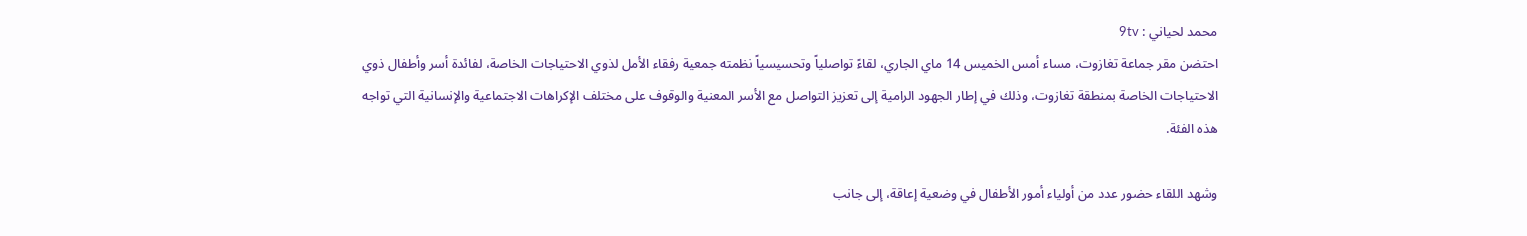محمد لحياني : 9tv
احتضن مقر جماعة تغازوت، مساء أمس الخميس 14 ماي الجاري، لقاءً تواصلياً وتحسيسياً نظمته جمعية رفقاء الأمل لذوي الاحتياجات الخاصة، لفائدة أسر وأطفال ذوي الاحتياجات الخاصة بمنطقة تغازوت، وذلك في إطار الجهود الرامية إلى تعزيز التواصل مع الأسر المعنية والوقوف على مختلف الإكراهات الاجتماعية والإنسانية التي تواجه هذه الفئة.

وشهد اللقاء حضور عدد من أولياء أمور الأطفال في وضعية إعاقة، إلى جانب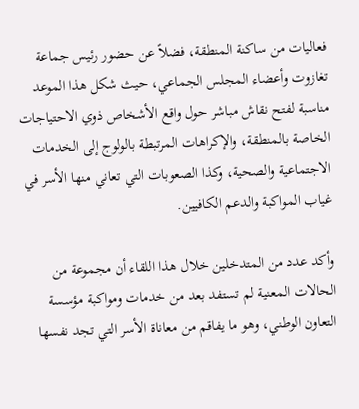فعاليات من ساكنة المنطقة، فضلاً عن حضور رئيس جماعة تغازوت وأعضاء المجلس الجماعي، حيث شكل هذا الموعد مناسبة لفتح نقاش مباشر حول واقع الأشخاص ذوي الاحتياجات الخاصة بالمنطقة، والإكراهات المرتبطة بالولوج إلى الخدمات الاجتماعية والصحية، وكذا الصعوبات التي تعاني منها الأسر في غياب المواكبة والدعم الكافيين.

وأكد عدد من المتدخلين خلال هذا اللقاء أن مجموعة من الحالات المعنية لم تستفد بعد من خدمات ومواكبة مؤسسة التعاون الوطني، وهو ما يفاقم من معاناة الأسر التي تجد نفسها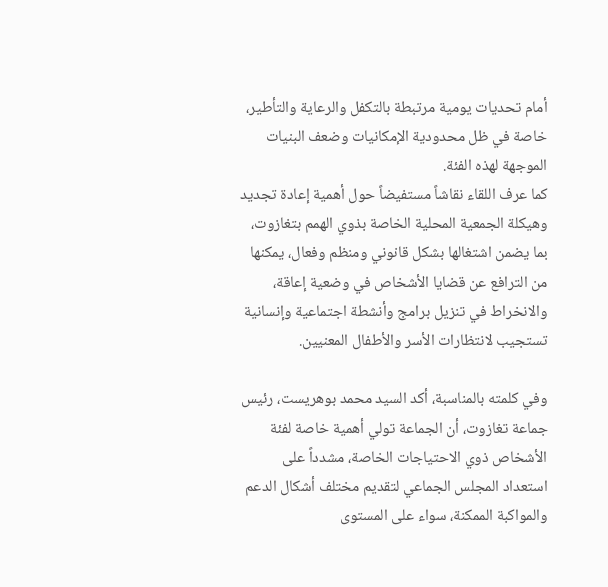أمام تحديات يومية مرتبطة بالتكفل والرعاية والتأطير، خاصة في ظل محدودية الإمكانيات وضعف البنيات الموجهة لهذه الفئة.
كما عرف اللقاء نقاشاً مستفيضاً حول أهمية إعادة تجديد وهيكلة الجمعية المحلية الخاصة بذوي الهمم بتغازوت، بما يضمن اشتغالها بشكل قانوني ومنظم وفعال، يمكنها من الترافع عن قضايا الأشخاص في وضعية إعاقة، والانخراط في تنزيل برامج وأنشطة اجتماعية وإنسانية تستجيب لانتظارات الأسر والأطفال المعنيين.

وفي كلمته بالمناسبة، أكد السيد محمد بوهريست، رئيس جماعة تغازوت، أن الجماعة تولي أهمية خاصة لفئة الأشخاص ذوي الاحتياجات الخاصة، مشدداً على استعداد المجلس الجماعي لتقديم مختلف أشكال الدعم والمواكبة الممكنة، سواء على المستوى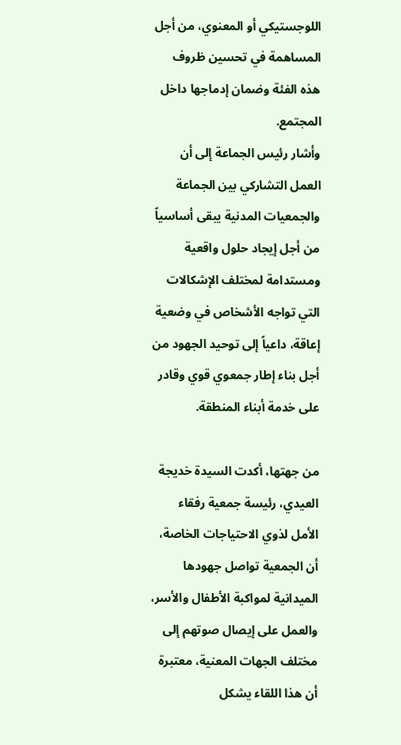اللوجستيكي أو المعنوي، من أجل المساهمة في تحسين ظروف هذه الفئة وضمان إدماجها داخل المجتمع.
وأشار رئيس الجماعة إلى أن العمل التشاركي بين الجماعة والجمعيات المدنية يبقى أساسياً من أجل إيجاد حلول واقعية ومستدامة لمختلف الإشكالات التي تواجه الأشخاص في وضعية إعاقة، داعياً إلى توحيد الجهود من أجل بناء إطار جمعوي قوي وقادر على خدمة أبناء المنطقة.

من جهتها، أكدت السيدة خديجة العيدي، رئيسة جمعية رفقاء الأمل لذوي الاحتياجات الخاصة، أن الجمعية تواصل جهودها الميدانية لمواكبة الأطفال والأسر، والعمل على إيصال صوتهم إلى مختلف الجهات المعنية، معتبرة أن هذا اللقاء يشكل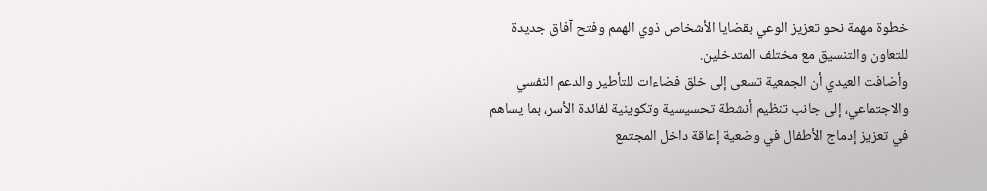خطوة مهمة نحو تعزيز الوعي بقضايا الأشخاص ذوي الهمم وفتح آفاق جديدة للتعاون والتنسيق مع مختلف المتدخلين.
وأضافت العيدي أن الجمعية تسعى إلى خلق فضاءات للتأطير والدعم النفسي والاجتماعي، إلى جانب تنظيم أنشطة تحسيسية وتكوينية لفائدة الأسر، بما يساهم في تعزيز إدماج الأطفال في وضعية إعاقة داخل المجتمع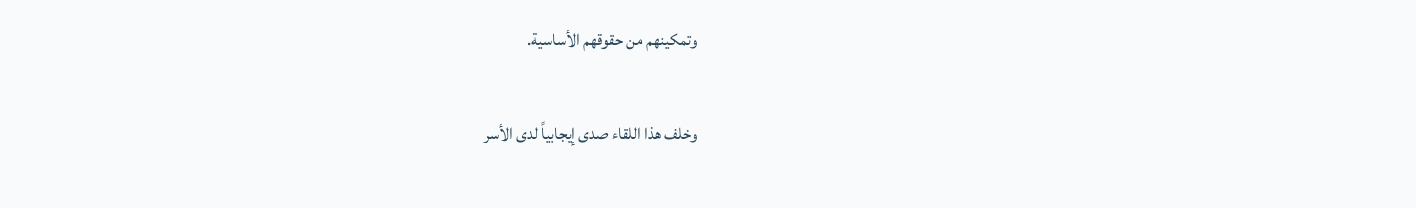وتمكينهم من حقوقهم الأساسية.

وخلف هذا اللقاء صدى إيجابياً لدى الأسر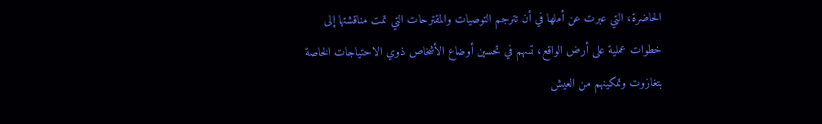الحاضرة، التي عبرت عن أملها في أن تترجم التوصيات والمقترحات التي تمت مناقشتها إلى خطوات عملية على أرض الواقع، تسهم في تحسين أوضاع الأشخاص ذوي الاحتياجات الخاصة بتغازوت وتمكينهم من العيش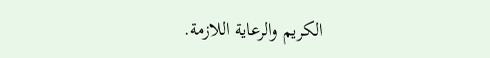الكريم والرعاية اللازمة.